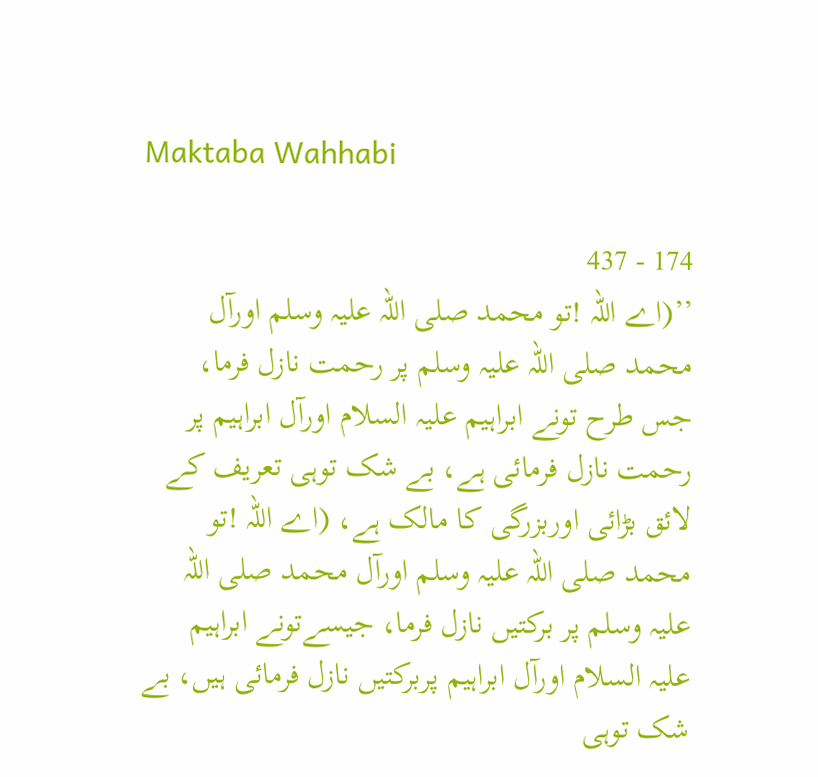Maktaba Wahhabi

174 - 437
’’(اے اللہ !تو محمد صلی اللہ علیہ وسلم اورآل محمد صلی اللہ علیہ وسلم پر رحمت نازل فرما، جس طرح تونے ابراہیم علیہ السلام اورآل ابراہیم پر رحمت نازل فرمائی ہے، بے شک توہی تعریف کے لائق بڑائی اوربزرگی کا مالک ہے، (اے اللہ !تو محمد صلی اللہ علیہ وسلم اورآل محمد صلی اللہ علیہ وسلم پر برکتیں نازل فرما، جیسےتونے ابراہیم علیہ السلام اورآل ابراہیم پربرکتیں نازل فرمائی ہیں، بے شک توہی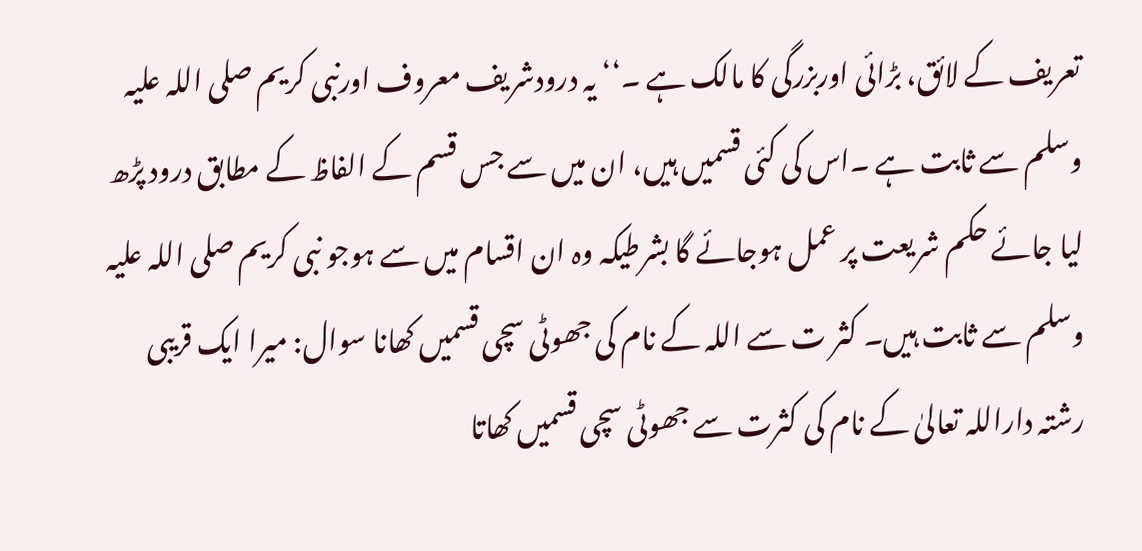تعریف کے لائق، بڑائی اوربزرگی کا مالک ہے ۔‘‘ یہ درودشریف معروف اورنبی کریم صلی اللہ علیہ وسلم سے ثابت ہے ۔اس کی کئی قسمیں ہیں، ان میں سے جس قسم کے الفاظ کے مطابق درود پڑھ لیا جائے حکم شریعت پر عمل ہوجائے گا بشرطیکہ وہ ان اقسام میں سے ہوجو نبی کریم صلی اللہ علیہ وسلم سے ثابت ہیں۔ کثر ت سے اللہ کے نام کی جھوٹی سچی قسمیں کھانا سوال: میرا ایک قریبی رشتہ داراللہ تعالیٰ کے نام کی کثرت سے جھوٹی سچی قسمیں کھاتا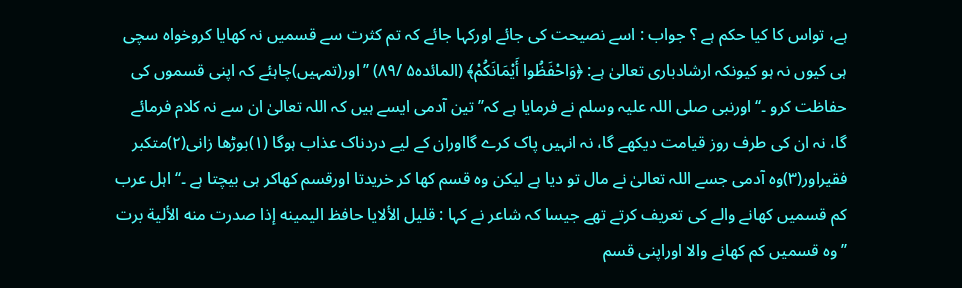ہے، تواس کا کیا حکم ہے ؟ جواب : اسے نصیحت کی جائے اورکہا جائے کہ تم کثرت سے قسمیں نہ کھایا کروخواہ سچی ہی کیوں نہ ہو کیونکہ ارشادباری تعالیٰ ہے: ﴿وَاحْفَظُوا أَيْمَانَكُمْ﴾ (المائدہ۵ /۸۹) ’’اور(تمہیں)چاہئے کہ اپنی قسموں کی حفاظت کرو ۔‘‘ اورنبی صلی اللہ علیہ وسلم نے فرمایا ہے کہ’’ تین آدمی ایسے ہیں کہ اللہ تعالیٰ ان سے نہ کلام فرمائے گا، نہ ان کی طرف روز قیامت دیکھے گا، نہ انہیں پاک کرے گااوران کے لیے دردناک عذاب ہوگا (۱)بوڑھا زانی(۲)متکبر فقیراور(۳)وہ آدمی جسے اللہ تعالیٰ نے مال تو دیا ہے لیکن وہ قسم کھا کر خریدتا اورقسم کھاکر ہی بیچتا ہے ۔‘‘اہل عرب کم قسمیں کھانے والے کی تعریف کرتے تھے جیسا کہ شاعر نے کہا : قليل الألايا حافظ اليمينه إذا صدرت منه الألية برت ’’وه قسمیں کم کھانے والا اوراپنی قسم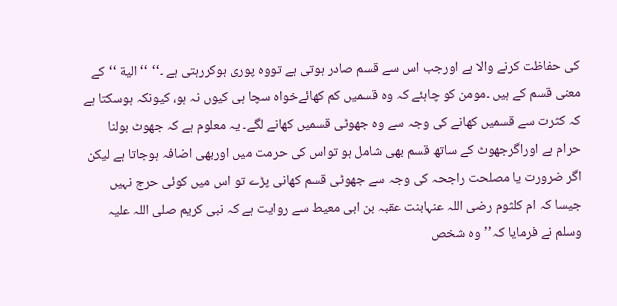کی حفاظت کرنے والا ہے اورجب اس سے قسم صادر ہوتی ہے تووہ پوری ہوکررہتی ہے ۔‘‘ ‘‘الية ‘‘کے معنی قسم کے ہیں ۔مومن کو چاہئے کہ وہ قسمیں کم کھائےخواہ سچا ہی کیوں نہ ہو، کیونکہ ہوسکتا ہے کہ کثرت سے قسمیں کھانے کی وجہ سے وہ جھوٹی قسمیں کھانے لگے۔ یہ معلوم ہے کہ جھوٹ بولنا حرام ہے اوراگرجھوٹ کے ساتھ قسم بھی شامل ہو تواس کی حرمت میں اوربھی اضافہ ہوجاتا ہے لیکن اگر ضرورت یا مصلحت راجحہ کی وجہ سے جھوٹی قسم کھانی پڑے تو اس میں کوئی حرج نہیں جیسا کہ ام کلثوم رضی اللہ عنہابنت عقبہ بن ابی معیط سے روایت ہے کہ نبی کریم صلی اللہ علیہ وسلم نے فرمایا کہ’’وہ شخص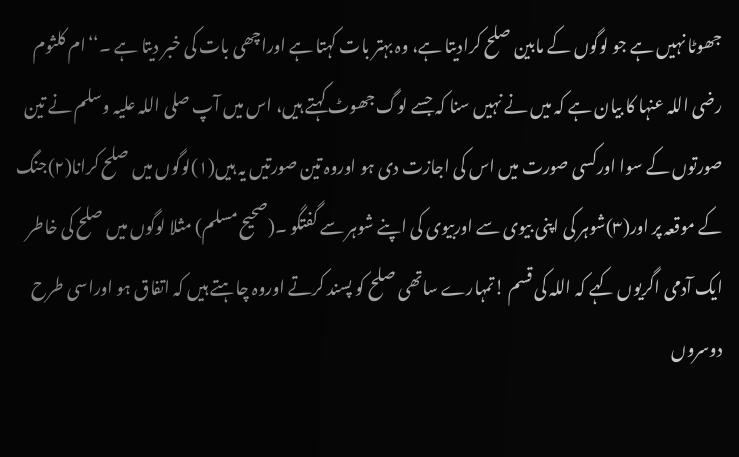جھوٹا نہیں ہے جو لوگوں کے مابین صلح کرادیتا ہے، وہ بہتر بات کہتا ہے اوراچھی بات کی خبر دیتا ہے ۔‘‘ام کلثوم رضی اللہ عنہا کا بیان ہے کہ میں نے نہیں سنا کہ جسے لوگ جھوٹ کہتے ہیں، اس میں آپ صلی اللہ علیہ وسلم نے تین صورتوں کے سوا اورکسی صورت میں اس کی اجازت دی ہو اوروہ تین صورتیں یہ ہیں(۱)لوگوں میں صلح کرانا(۲)جنگ کے موقعہ پر اور(۳)شوہر کی اپنی بیوی سے اوربیوی کی اپنے شوہر سے گفتگو ۔(صحیح مسلم) مثلا لوگوں میں صلح کی خاطر ایک آدمی اگریوں کہے کہ اللہ کی قسم !تمہارے ساتھی صلح کو پسند کرتے اوروہ چاہتے ہیں کہ اتفاق ہو اوراسی طرح دوسروں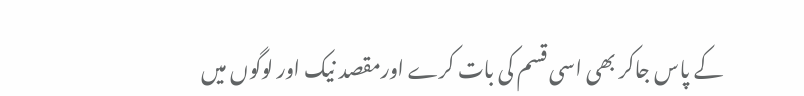کے پاس جاکر بھی اسی قسم کی بات کرے اورمقصد نیک اور لوگوں میں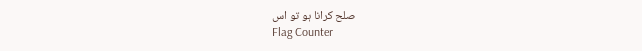صلح کرانا ہو تو اس
Flag Counter